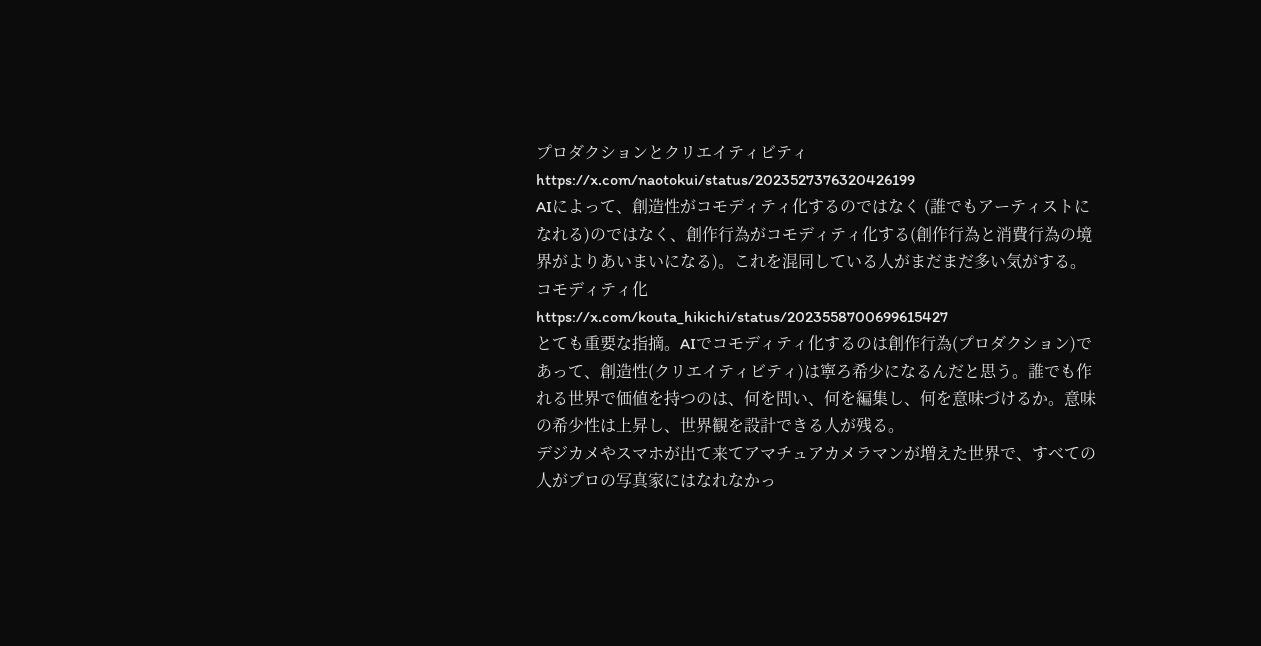プロダクションとクリエイティビティ
https://x.com/naotokui/status/2023527376320426199
AIによって、創造性がコモディティ化するのではなく (誰でもアーティストになれる)のではなく、創作行為がコモディティ化する(創作行為と消費行為の境界がよりあいまいになる)。これを混同している人がまだまだ多い気がする。
コモディティ化
https://x.com/kouta_hikichi/status/2023558700699615427
とても重要な指摘。AIでコモディティ化するのは創作行為(プロダクション)であって、創造性(クリエイティビティ)は寧ろ希少になるんだと思う。誰でも作れる世界で価値を持つのは、何を問い、何を編集し、何を意味づけるか。意味の希少性は上昇し、世界観を設計できる人が残る。
デジカメやスマホが出て来てアマチュアカメラマンが増えた世界で、すべての人がプロの写真家にはなれなかっ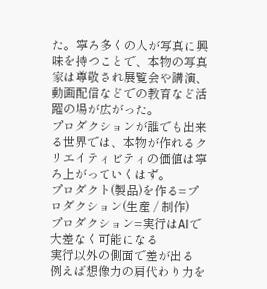た。寧ろ多くの人が写真に興味を持つことで、本物の写真家は尊敬され展覧会や講演、動画配信などでの教育など活躍の場が広がった。
プロダクションが誰でも出来る世界では、本物が作れるクリエイティビティの価値は寧ろ上がっていくはず。
プロダクト(製品)を作る=プロダクション(生産 / 制作)
プロダクション=実行はAIで大差なく可能になる
実行以外の側面で差が出る
例えば想像力の肩代わり力を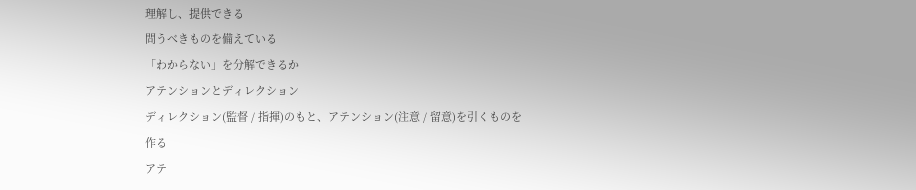理解し、提供できる
問うべきものを備えている
「わからない」を分解できるか
アテンションとディレクション
ディレクション(監督 / 指揮)のもと、アテンション(注意 / 留意)を引くものを作る
アテ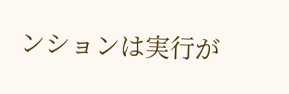ンションは実行が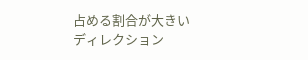占める割合が大きい
ディレクション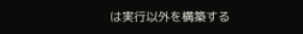は実行以外を構築する